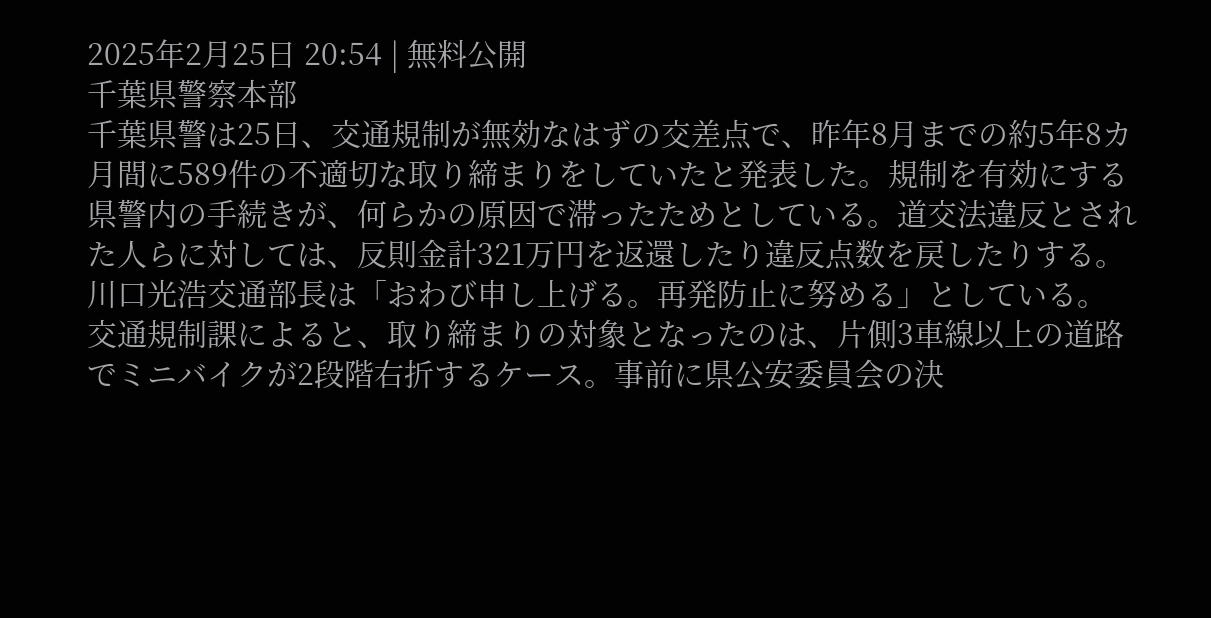2025年2月25日 20:54 | 無料公開
千葉県警察本部
千葉県警は25日、交通規制が無効なはずの交差点で、昨年8月までの約5年8カ月間に589件の不適切な取り締まりをしていたと発表した。規制を有効にする県警内の手続きが、何らかの原因で滞ったためとしている。道交法違反とされた人らに対しては、反則金計321万円を返還したり違反点数を戻したりする。川口光浩交通部長は「おわび申し上げる。再発防止に努める」としている。
交通規制課によると、取り締まりの対象となったのは、片側3車線以上の道路でミニバイクが2段階右折するケース。事前に県公安委員会の決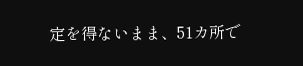定を得ないまま、51カ所で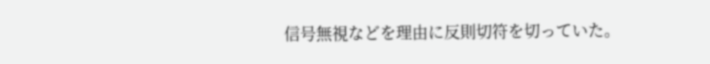信号無視などを理由に反則切符を切っていた。